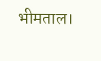भीमताल।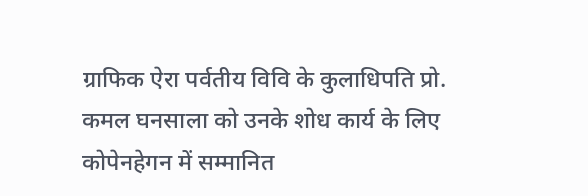ग्राफिक ऐरा पर्वतीय विवि के कुलाधिपति प्रो. कमल घनसाला को उनके शोध कार्य के लिए कोपेनहेगन में सम्मानित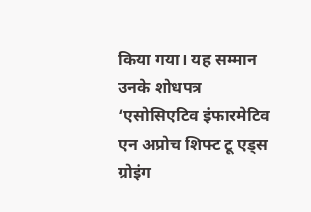किया गया। यह सम्मान उनके शोधपत्र ‘एसोसिएटिव इंफारमेटिव एन अप्रोच शिफ्ट टू एड्स ग्रोइंग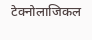टेक्नोलाजिकल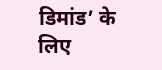डिमांड’ के लिए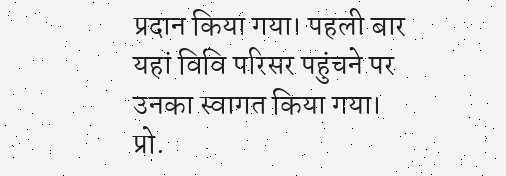प्रदान किया गया। पहली बार यहां विवि परिसर पहुंचने पर उनका स्वागत किया गया।
प्रो.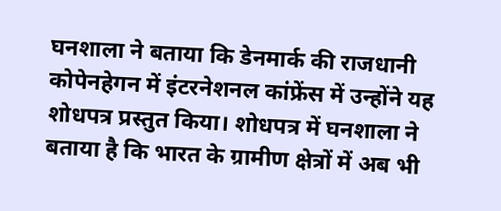घनशाला ने बताया कि डेनमार्क की राजधानी कोपेनहेगन में इंटरनेशनल कांफ्रेंस में उन्होंने यह शोधपत्र प्रस्तुत किया। शोधपत्र में घनशाला ने बताया है कि भारत के ग्रामीण क्षेत्रों में अब भी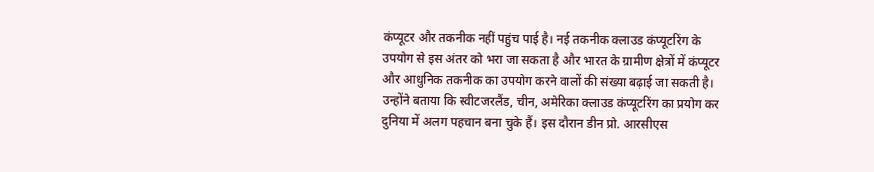कंप्यूटर और तकनीक नहीं पहुंच पाई है। नई तकनीक क्लाउड कंप्यूटरिंग के उपयोग से इस अंतर को भरा जा सकता है और भारत के ग्रामीण क्षेत्रों में कंप्यूटर और आधुनिक तकनीक का उपयोग करने वालों की संख्या बढ़ाई जा सकती है।
उन्होंने बताया कि स्वीटजरलैंड, चीन, अमेरिका क्लाउड कंप्यूटरिंग का प्रयोग कर दुनिया में अलग पहचान बना चुके हैं। इस दौरान डीन प्रो. आरसीएस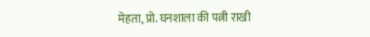मेहता, प्रो. घनशाला की पत्नी राखी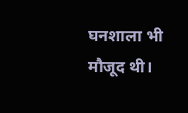घनशाला भी मौजूद थी।